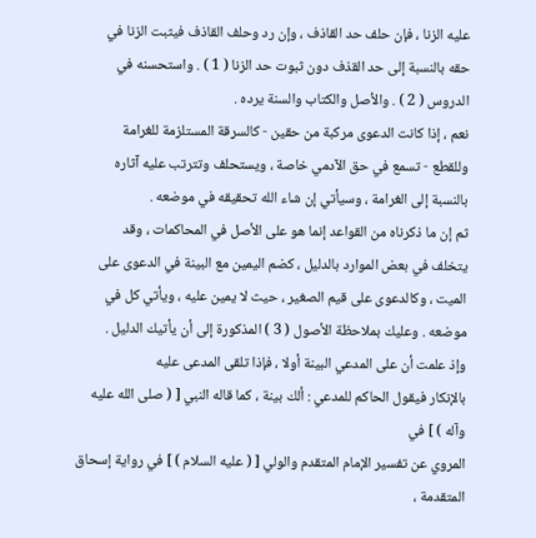عليه الزنا ، فإن حلف حد القاذف ، وإن رد وحلف القاذف فيثبت الزنا في
حقه بالنسبة إلى حد القذف دون ثبوت حد الزنا ( 1 ) . واستحسنه في
الدروس ( 2 ) . والأصل والكتاب والسنة يرده .
نعم ، إذا كانت الدعوى مركبة من حقين - كالسرقة المستلزمة للغرامة
وللقطع - تسمع في حق الآدمي خاصة ، ويستحلف وتترتب عليه آثاره
بالنسبة إلى الغرامة ، وسيأتي إن شاء الله تحقيقه في موضعه .
ثم إن ما ذكرناه من القواعد إنما هو على الأصل في المحاكمات ، وقد
يتخلف في بعض الموارد بالدليل ، كضم اليمين مع البينة في الدعوى على
الميت ، وكالدعوى على قيم الصغير ، حيث لا يمين عليه ، ويأتي كل في
موضعه . وعليك بملاحظة الأصول ( 3 ) المذكورة إلى أن يأتيك الدليل .
وإذ علمت أن على المدعي البينة أولا ، فإذا تلقى المدعى عليه
بالإنكار فيقول الحاكم للمدعي : ألك بينة ، كما قاله النبي [ ( صلى الله عليه وآله ) ] في
المروي عن تفسير الإمام المتقدم والولي [ ( عليه السلام ) ] في رواية إسحاق
المتقدمة ،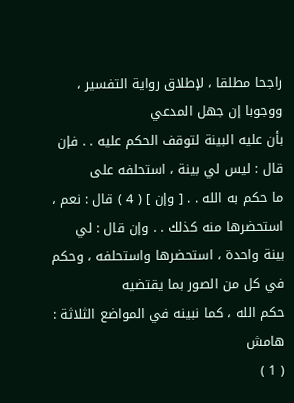راجحا مطلقا ، لإطلاق رواية التفسير ، ووجوبا إن جهل المدعي
بأن عليه البينة لتوقف الحكم عليه . . فإن قال : ليس لي بينة ، استحلفه على
ما حكم به الله . . [ وإن ] ( 4 ) قال : نعم ، استحضرها منه كذلك . . وإن قال : لي
بينة واحدة ، استحضرها واستحلفه ، وحكم في كل من الصور بما يقتضيه
حكم الله ، كما نبينه في المواضع الثلاثة :
هامش
( 1 )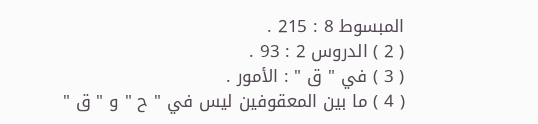المبسوط 8 : 215 .
( 2 ) الدروس 2 : 93 .
( 3 ) في " ق " : الأمور .
( 4 ) ما بين المعقوفين ليس في " ح " و " ق "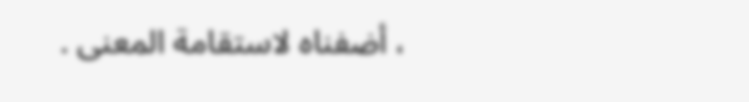، أضفناه لاستقامة المعنى .